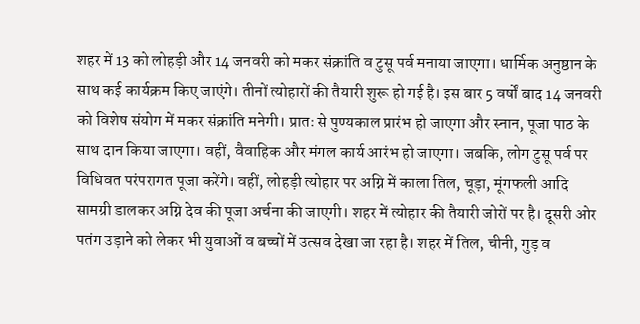शहर में 13 को लोहड़ी और 14 जनवरी को मकर संक्रांति व टुसू पर्व मनाया जाएगा। धार्मिक अनुष्ठान के साथ कई कार्यक्रम किए जाएंगे। तीनों त्योहारों की तैयारी शुरू हो गई है। इस बार 5 वर्षों बाद 14 जनवरी को विशेष संयोग में मकर संक्रांति मनेगी। प्रातः से पुण्यकाल प्रारंभ हो जाएगा और स्नान, पूजा पाठ के साथ दान किया जाएगा। वहीं, वैवाहिक और मंगल कार्य आरंभ हो जाएगा। जबकि, लोग टुसू पर्व पर विधिवत परंपरागत पूजा करेंगे। वहीं, लोहड़ी त्योहार पर अग्नि में काला तिल, चूड़ा, मूंगफली आदि सामग्री डालकर अग्नि देव की पूजा अर्चना की जाएगी। शहर में त्योहार की तैयारी जोरों पर है। दूसरी ओर पतंग उड़ाने को लेकर भी युवाओं व बच्चों में उत्सव देखा जा रहा है। शहर में तिल, चीनी, गुड़ व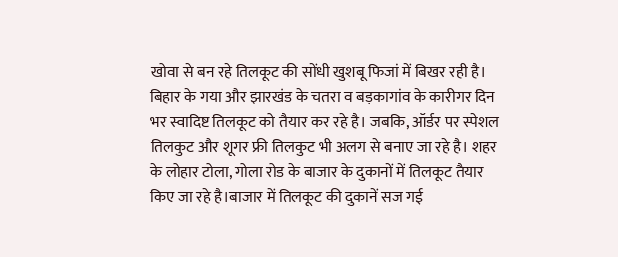खोवा से बन रहे तिलकूट की सोंधी खुशबू फिजां में बिखर रही है। बिहार के गया और झारखंड के चतरा व बड़कागांव के कारीगर दिन भर स्वादिष्ट तिलकूट को तैयार कर रहे है। जबकि, ऑर्डर पर स्पेशल तिलकुट और शूगर फ्री तिलकुट भी अलग से बनाए जा रहे है। शहर के लोहार टोला, गोला रोड के बाजार के दुकानों में तिलकूट तैयार किए जा रहे है।बाजार में तिलकूट की दुकानें सज गई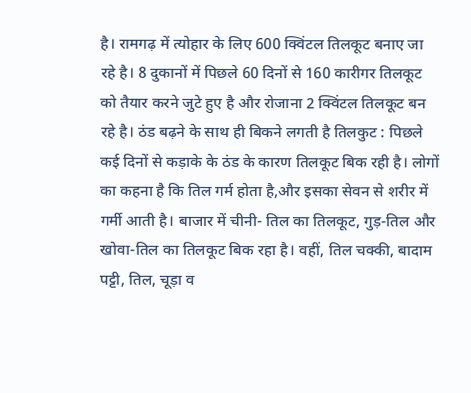है। रामगढ़ में त्योहार के लिए 600 क्विंटल तिलकूट बनाए जा रहे है। 8 दुकानों में पिछले 60 दिनों से 160 कारीगर तिलकूट को तैयार करने जुटे हुए है और रोजाना 2 क्विंटल तिलकूट बन रहे है। ठंड बढ़ने के साथ ही बिकने लगती है तिलकुट : पिछले कई दिनों से कड़ाके के ठंड के कारण तिलकूट बिक रही है। लोगों का कहना है कि तिल गर्म होता है,और इसका सेवन से शरीर में गर्मी आती है। बाजार में चीनी- तिल का तिलकूट, गुड़-तिल और खोवा-तिल का तिलकूट बिक रहा है। वहीं, तिल चक्की, बादाम पट्टी, तिल, चूड़ा व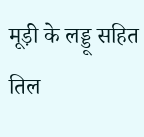मूड़ी के लड्डू सहित तिल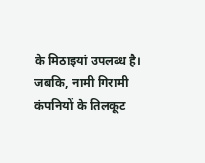के मिठाइयां उपलब्ध है। जबकि, नामी गिरामी कंपनियों के तिलकूट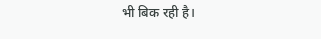भी बिक रही है।